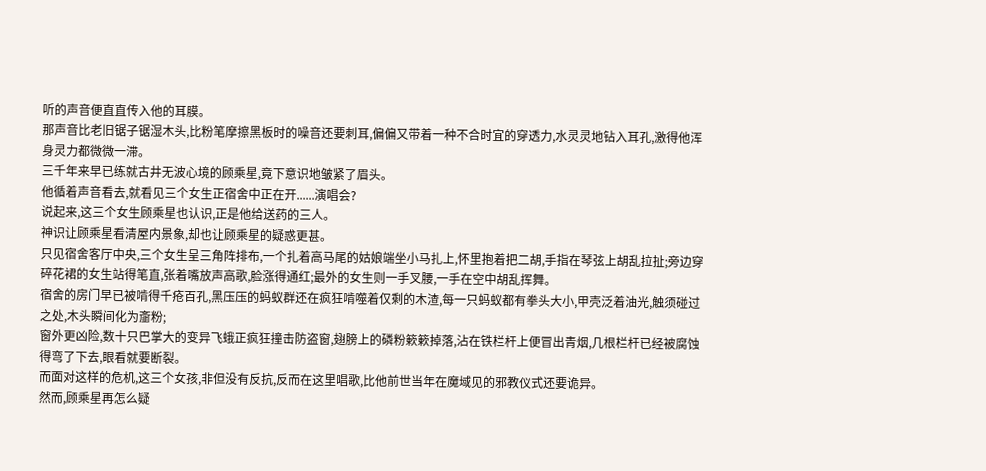听的声音便直直传入他的耳膜。
那声音比老旧锯子锯湿木头,比粉笔摩擦黑板时的噪音还要刺耳,偏偏又带着一种不合时宜的穿透力,水灵灵地钻入耳孔,激得他浑身灵力都微微一滞。
三千年来早已练就古井无波心境的顾乘星,竟下意识地皱紧了眉头。
他循着声音看去,就看见三个女生正宿舍中正在开......演唱会?
说起来,这三个女生顾乘星也认识,正是他给送药的三人。
神识让顾乘星看清屋内景象,却也让顾乘星的疑惑更甚。
只见宿舍客厅中央,三个女生呈三角阵排布,一个扎着高马尾的姑娘端坐小马扎上,怀里抱着把二胡,手指在琴弦上胡乱拉扯;旁边穿碎花裙的女生站得笔直,张着嘴放声高歌,脸涨得通红;最外的女生则一手叉腰,一手在空中胡乱挥舞。
宿舍的房门早已被啃得千疮百孔,黑压压的蚂蚁群还在疯狂啃噬着仅剩的木渣,每一只蚂蚁都有拳头大小,甲壳泛着油光,触须碰过之处,木头瞬间化为齑粉;
窗外更凶险,数十只巴掌大的变异飞蛾正疯狂撞击防盗窗,翅膀上的磷粉簌簌掉落,沾在铁栏杆上便冒出青烟,几根栏杆已经被腐蚀得弯了下去,眼看就要断裂。
而面对这样的危机,这三个女孩,非但没有反抗,反而在这里唱歌,比他前世当年在魔域见的邪教仪式还要诡异。
然而,顾乘星再怎么疑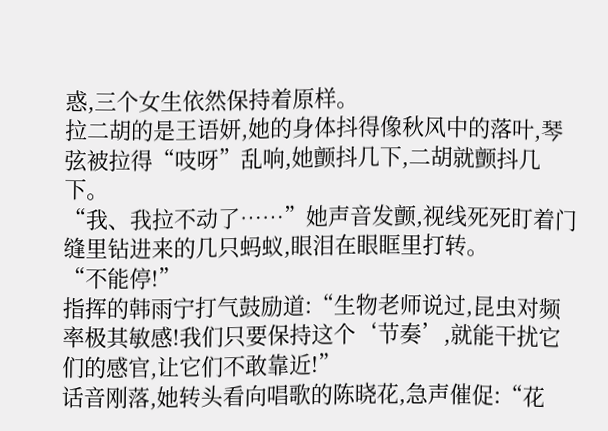惑,三个女生依然保持着原样。
拉二胡的是王语妍,她的身体抖得像秋风中的落叶,琴弦被拉得“吱呀”乱响,她颤抖几下,二胡就颤抖几下。
“我、我拉不动了……”她声音发颤,视线死死盯着门缝里钻进来的几只蚂蚁,眼泪在眼眶里打转。
“不能停!”
指挥的韩雨宁打气鼓励道:“生物老师说过,昆虫对频率极其敏感!我们只要保持这个‘节奏’,就能干扰它们的感官,让它们不敢靠近!”
话音刚落,她转头看向唱歌的陈晓花,急声催促:“花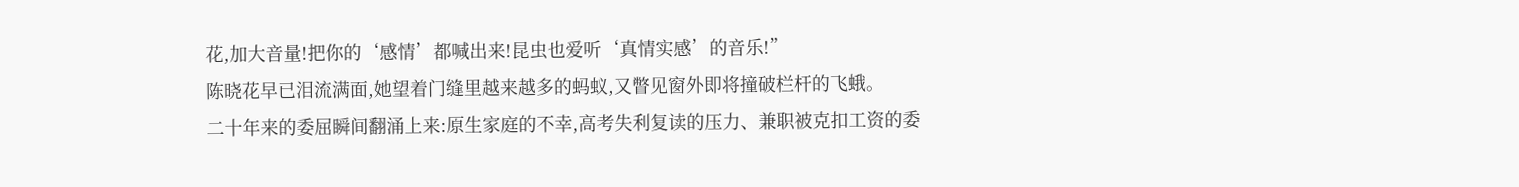花,加大音量!把你的‘感情’都喊出来!昆虫也爱听‘真情实感’的音乐!”
陈晓花早已泪流满面,她望着门缝里越来越多的蚂蚁,又瞥见窗外即将撞破栏杆的飞蛾。
二十年来的委屈瞬间翻涌上来:原生家庭的不幸,高考失利复读的压力、兼职被克扣工资的委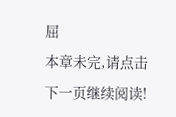屈
本章未完,请点击下一页继续阅读!